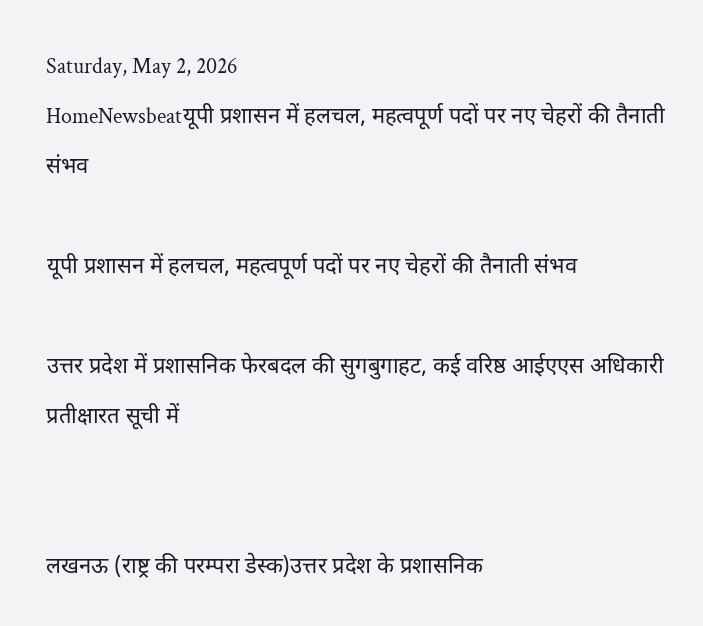Saturday, May 2, 2026
HomeNewsbeatयूपी प्रशासन में हलचल, महत्वपूर्ण पदों पर नए चेहरों की तैनाती संभव

यूपी प्रशासन में हलचल, महत्वपूर्ण पदों पर नए चेहरों की तैनाती संभव

उत्तर प्रदेश में प्रशासनिक फेरबदल की सुगबुगाहट, कई वरिष्ठ आईएएस अधिकारी प्रतीक्षारत सूची में


लखनऊ (राष्ट्र की परम्परा डेस्क)उत्तर प्रदेश के प्रशासनिक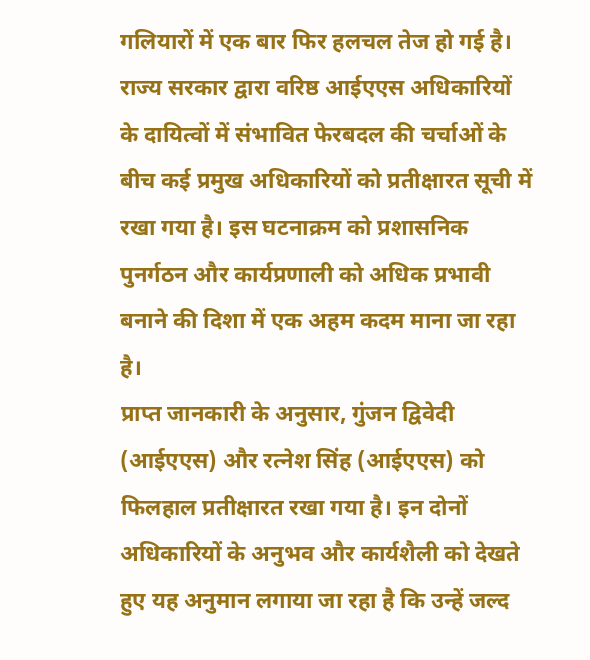गलियारों में एक बार फिर हलचल तेज हो गई है। राज्य सरकार द्वारा वरिष्ठ आईएएस अधिकारियों के दायित्वों में संभावित फेरबदल की चर्चाओं के बीच कई प्रमुख अधिकारियों को प्रतीक्षारत सूची में रखा गया है। इस घटनाक्रम को प्रशासनिक पुनर्गठन और कार्यप्रणाली को अधिक प्रभावी बनाने की दिशा में एक अहम कदम माना जा रहा है।
प्राप्त जानकारी के अनुसार, गुंजन द्विवेदी (आईएएस) और रत्नेश सिंह (आईएएस) को फिलहाल प्रतीक्षारत रखा गया है। इन दोनों अधिकारियों के अनुभव और कार्यशैली को देखते हुए यह अनुमान लगाया जा रहा है कि उन्हें जल्द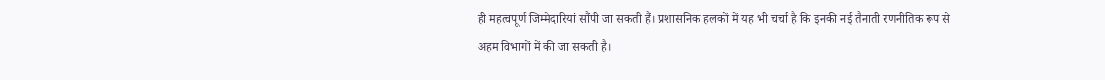ही महत्वपूर्ण जिम्मेदारियां सौंपी जा सकती हैं। प्रशासनिक हलकों में यह भी चर्चा है कि इनकी नई तैनाती रणनीतिक रूप से अहम विभागों में की जा सकती है।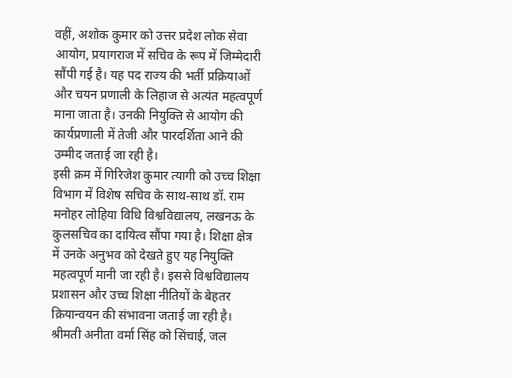वहीं, अशोक कुमार को उत्तर प्रदेश लोक सेवा आयोग, प्रयागराज में सचिव के रूप में जिम्मेदारी सौंपी गई है। यह पद राज्य की भर्ती प्रक्रियाओं और चयन प्रणाली के लिहाज से अत्यंत महत्वपूर्ण माना जाता है। उनकी नियुक्ति से आयोग की कार्यप्रणाली में तेजी और पारदर्शिता आने की उम्मीद जताई जा रही है।
इसी क्रम में गिरिजेश कुमार त्यागी को उच्च शिक्षा विभाग में विशेष सचिव के साथ-साथ डॉ. राम मनोहर लोहिया विधि विश्वविद्यालय, लखनऊ के कुलसचिव का दायित्व सौंपा गया है। शिक्षा क्षेत्र में उनके अनुभव को देखते हुए यह नियुक्ति महत्वपूर्ण मानी जा रही है। इससे विश्वविद्यालय प्रशासन और उच्च शिक्षा नीतियों के बेहतर क्रियान्वयन की संभावना जताई जा रही है।
श्रीमती अनीता वर्मा सिंह को सिंचाई, जल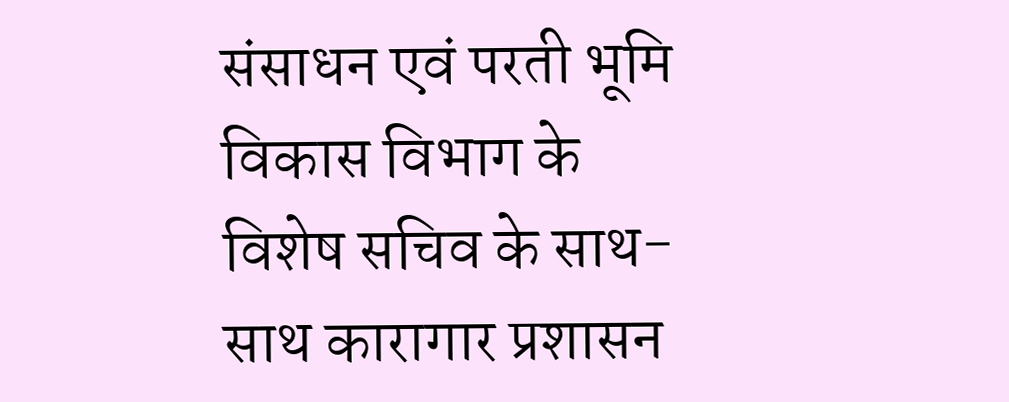संसाधन एवं परती भूमि विकास विभाग के विशेष सचिव के साथ-साथ कारागार प्रशासन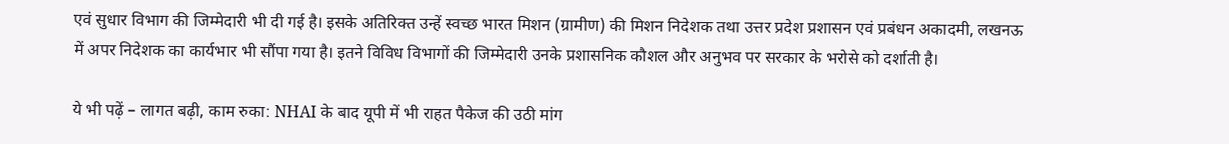एवं सुधार विभाग की जिम्मेदारी भी दी गई है। इसके अतिरिक्त उन्हें स्वच्छ भारत मिशन (ग्रामीण) की मिशन निदेशक तथा उत्तर प्रदेश प्रशासन एवं प्रबंधन अकादमी, लखनऊ में अपर निदेशक का कार्यभार भी सौंपा गया है। इतने विविध विभागों की जिम्मेदारी उनके प्रशासनिक कौशल और अनुभव पर सरकार के भरोसे को दर्शाती है।

ये भी पढ़ें – लागत बढ़ी, काम रुका: NHAI के बाद यूपी में भी राहत पैकेज की उठी मांग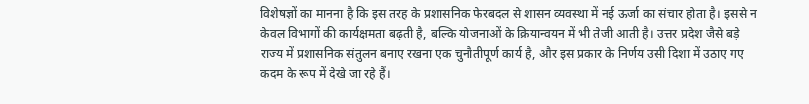विशेषज्ञों का मानना है कि इस तरह के प्रशासनिक फेरबदल से शासन व्यवस्था में नई ऊर्जा का संचार होता है। इससे न केवल विभागों की कार्यक्षमता बढ़ती है, बल्कि योजनाओं के क्रियान्वयन में भी तेजी आती है। उत्तर प्रदेश जैसे बड़े राज्य में प्रशासनिक संतुलन बनाए रखना एक चुनौतीपूर्ण कार्य है, और इस प्रकार के निर्णय उसी दिशा में उठाए गए कदम के रूप में देखे जा रहे हैं।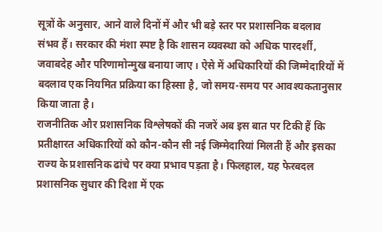सूत्रों के अनुसार, आने वाले दिनों में और भी बड़े स्तर पर प्रशासनिक बदलाव संभव हैं। सरकार की मंशा स्पष्ट है कि शासन व्यवस्था को अधिक पारदर्शी, जवाबदेह और परिणामोन्मुख बनाया जाए। ऐसे में अधिकारियों की जिम्मेदारियों में बदलाव एक नियमित प्रक्रिया का हिस्सा है, जो समय-समय पर आवश्यकतानुसार किया जाता है।
राजनीतिक और प्रशासनिक विश्लेषकों की नजरें अब इस बात पर टिकी हैं कि प्रतीक्षारत अधिकारियों को कौन-कौन सी नई जिम्मेदारियां मिलती हैं और इसका राज्य के प्रशासनिक ढांचे पर क्या प्रभाव पड़ता है। फिलहाल, यह फेरबदल प्रशासनिक सुधार की दिशा में एक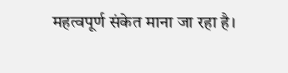महत्वपूर्ण संकेत माना जा रहा है।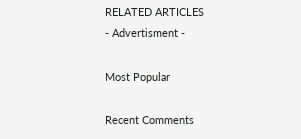RELATED ARTICLES
- Advertisment -

Most Popular

Recent Comments